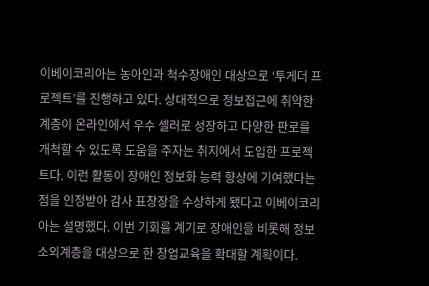이베이코리아는 농아인과 척수장애인 대상으로 ‘투게더 프로젝트’를 진행하고 있다. 상대적으로 정보접근에 취약한 계층이 온라인에서 우수 셀러로 성장하고 다양한 판로를 개척할 수 있도록 도움을 주자는 취지에서 도입한 프로젝트다. 이런 활동이 장애인 정보화 능력 향상에 기여했다는 점을 인정받아 감사 표창장을 수상하게 됐다고 이베이코리아는 설명했다. 이번 기회를 계기로 장애인을 비롯해 정보소외계층을 대상으로 한 창업교육을 확대할 계획이다.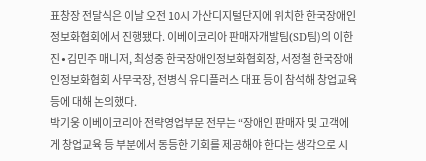표창장 전달식은 이날 오전 10시 가산디지털단지에 위치한 한국장애인정보화협회에서 진행됐다. 이베이코리아 판매자개발팀(SD팀)의 이한진∙김민주 매니저, 최성중 한국장애인정보화협회장, 서정철 한국장애인정보화협회 사무국장, 전병식 유디플러스 대표 등이 참석해 창업교육 등에 대해 논의했다.
박기웅 이베이코리아 전략영업부문 전무는 “장애인 판매자 및 고객에게 창업교육 등 부분에서 동등한 기회를 제공해야 한다는 생각으로 시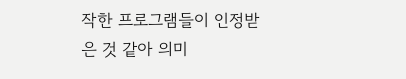작한 프로그램들이 인정받은 것 같아 의미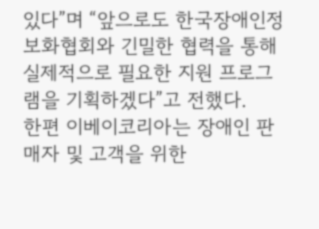있다”며 “앞으로도 한국장애인정보화협회와 긴밀한 협력을 통해 실제적으로 필요한 지원 프로그램을 기획하겠다”고 전했다.
한편 이베이코리아는 장애인 판매자 및 고객을 위한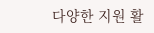다양한 지원 활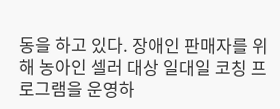동을 하고 있다. 장애인 판매자를 위해 농아인 셀러 대상 일대일 코칭 프로그램을 운영하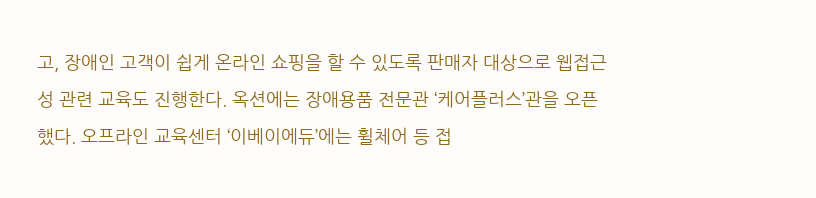고, 장애인 고객이 쉽게 온라인 쇼핑을 할 수 있도록 판매자 대상으로 웹접근성 관련 교육도 진행한다. 옥션에는 장애용품 전문관 ‘케어플러스’관을 오픈했다. 오프라인 교육센터 ‘이베이에듀’에는 휠체어 등 접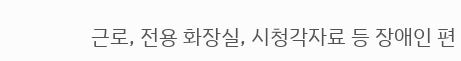근로, 전용 화장실, 시청각자료 등 장애인 편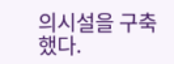의시설을 구축했다.